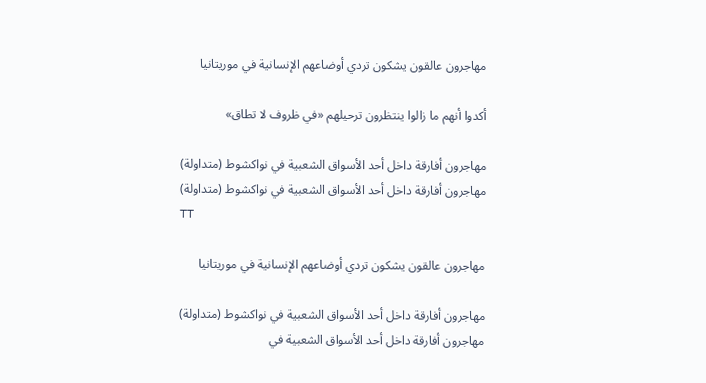مهاجرون عالقون يشكون تردي أوضاعهم الإنسانية في موريتانيا

أكدوا أنهم ما زالوا ينتظرون ترحيلهم «في ظروف لا تطاق»

مهاجرون أفارقة داخل أحد الأسواق الشعبية في نواكشوط (متداولة)
مهاجرون أفارقة داخل أحد الأسواق الشعبية في نواكشوط (متداولة)
TT

مهاجرون عالقون يشكون تردي أوضاعهم الإنسانية في موريتانيا

مهاجرون أفارقة داخل أحد الأسواق الشعبية في نواكشوط (متداولة)
مهاجرون أفارقة داخل أحد الأسواق الشعبية في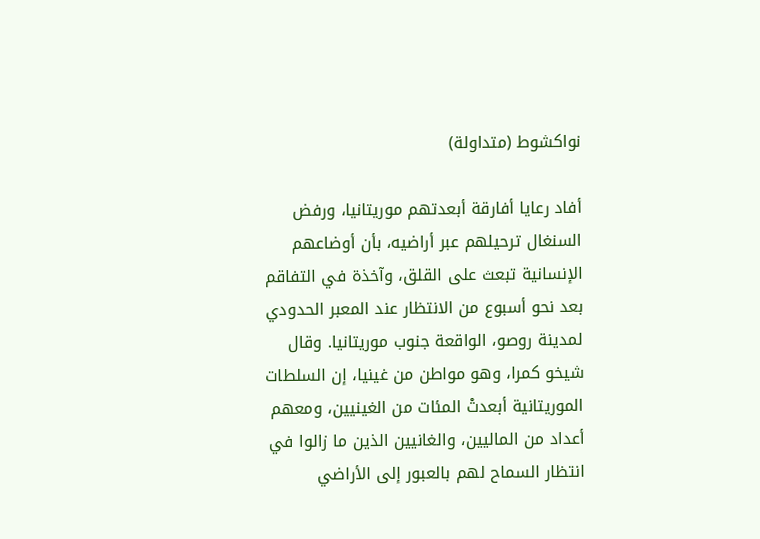نواكشوط (متداولة)

أفاد رعايا أفارقة أبعدتهم موريتانيا، ورفض السنغال ترحيلهم عبر أراضيه، بأن أوضاعهم الإنسانية تبعث على القلق، وآخذة في التفاقم بعد نحو أسبوع من الانتظار عند المعبر الحدودي لمدينة روصو، الواقعة جنوب موريتانيا. وقال شيخو كمرا، وهو مواطن من غينيا، إن السلطات الموريتانية أبعدتْ المئات من الغينيين، ومعهم أعداد من الماليين، والغانيين الذين ما زالوا في انتظار السماح لهم بالعبور إلى الأراضي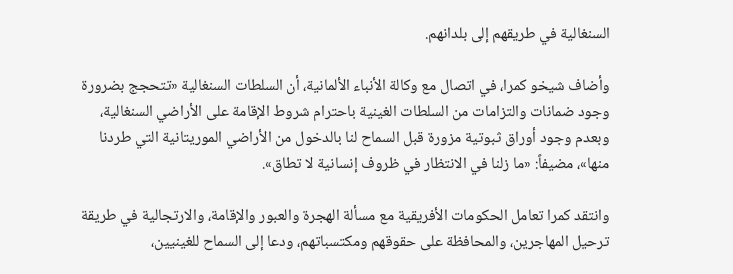السنغالية في طريقهم إلى بلدانهم.

وأضاف شيخو كمرا، في اتصال مع وكالة الأنباء الألمانية، أن السلطات السنغالية «تتحجج بضرورة وجود ضمانات والتزامات من السلطات الغينية باحترام شروط الإقامة على الأراضي السنغالية، وبعدم وجود أوراق ثبوتية مزورة قبل السماح لنا بالدخول من الأراضي الموريتانية التي طردنا منها»، مضيفاً: «ما زلنا في الانتظار في ظروف إنسانية لا تطاق».

وانتقد كمرا تعامل الحكومات الأفريقية مع مسألة الهجرة والعبور والإقامة، والارتجالية في طريقة ترحيل المهاجرين، والمحافظة على حقوقهم ومكتسباتهم، ودعا إلى السماح للغينيين،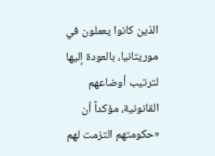الذين كانوا يعملون في موريتانيا، بالعودة إليها لترتيب أوضاعهم القانونية، مؤكداً أن «حكومتهم التزمت لهم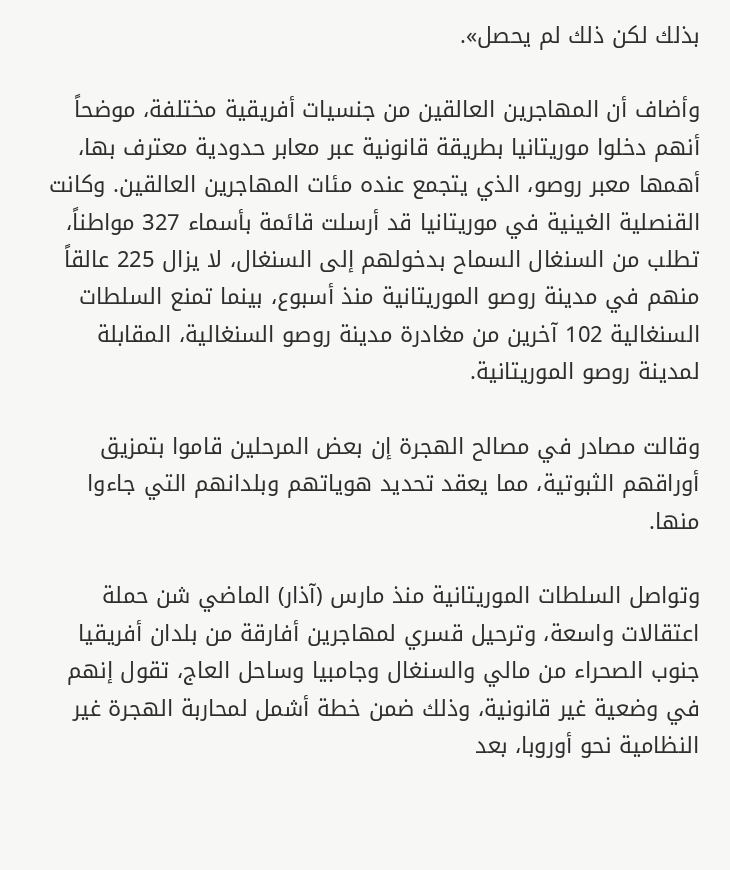بذلك لكن ذلك لم يحصل».

وأضاف أن المهاجرين العالقين من جنسيات أفريقية مختلفة، موضحاً أنهم دخلوا موريتانيا بطريقة قانونية عبر معابر حدودية معترف بها، أهمها معبر روصو، الذي يتجمع عنده مئات المهاجرين العالقين. وكانت القنصلية الغينية في موريتانيا قد أرسلت قائمة بأسماء 327 مواطناً، تطلب من السنغال السماح بدخولهم إلى السنغال، لا يزال 225 عالقاً منهم في مدينة روصو الموريتانية منذ أسبوع، بينما تمنع السلطات السنغالية 102 آخرين من مغادرة مدينة روصو السنغالية، المقابلة لمدينة روصو الموريتانية.

وقالت مصادر في مصالح الهجرة إن بعض المرحلين قاموا بتمزيق أوراقهم الثبوتية، مما يعقد تحديد هوياتهم وبلدانهم التي جاءوا منها.

وتواصل السلطات الموريتانية منذ مارس (آذار) الماضي شن حملة اعتقالات واسعة، وترحيل قسري لمهاجرين أفارقة من بلدان أفريقيا جنوب الصحراء من مالي والسنغال وجامبيا وساحل العاج، تقول إنهم في وضعية غير قانونية، وذلك ضمن خطة أشمل لمحاربة الهجرة غير النظامية نحو أوروبا، بعد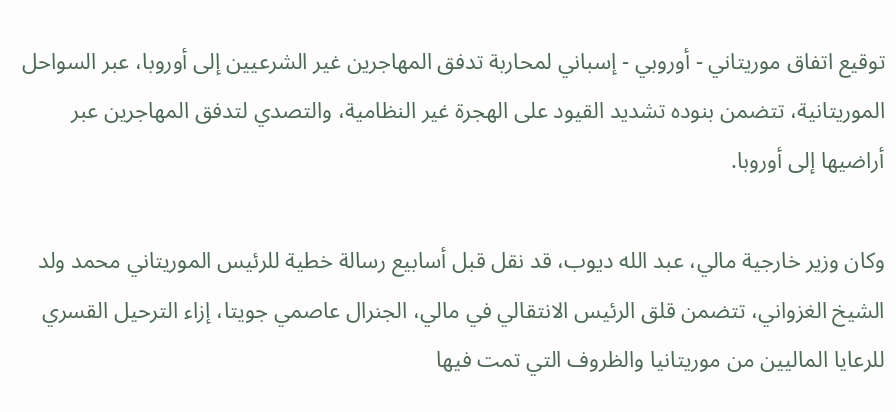توقيع اتفاق موريتاني - أوروبي - إسباني لمحاربة تدفق المهاجرين غير الشرعيين إلى أوروبا، عبر السواحل الموريتانية، تتضمن بنوده تشديد القيود على الهجرة غير النظامية، والتصدي لتدفق المهاجرين عبر أراضيها إلى أوروبا.

وكان وزير خارجية مالي، عبد الله ديوب، قد نقل قبل أسابيع رسالة خطية للرئيس الموريتاني محمد ولد الشيخ الغزواني، تتضمن قلق الرئيس الانتقالي في مالي، الجنرال عاصمي جويتا، إزاء الترحيل القسري للرعايا الماليين من موريتانيا والظروف التي تمت فيها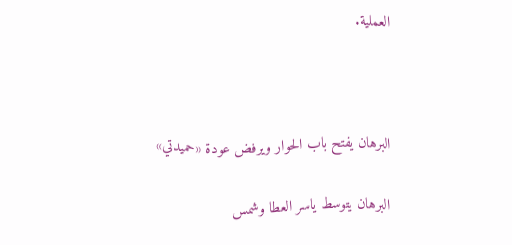العملية.



البرهان يفتح باب الحوار ويرفض عودة «حميدتي»

البرهان يتوسط ياسر العطا وشمس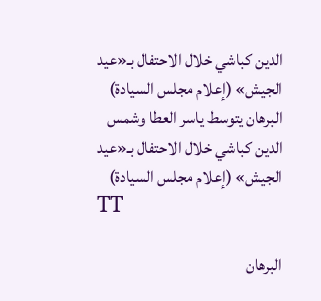الدين كباشي خلال الاحتفال بـ«عيد الجيش» (إعلام مجلس السيادة)
البرهان يتوسط ياسر العطا وشمس الدين كباشي خلال الاحتفال بـ«عيد الجيش» (إعلام مجلس السيادة)
TT

البرهان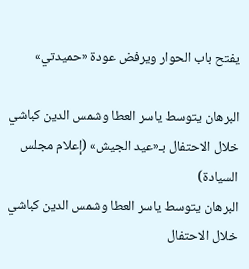يفتح باب الحوار ويرفض عودة «حميدتي»

البرهان يتوسط ياسر العطا وشمس الدين كباشي خلال الاحتفال بـ«عيد الجيش» (إعلام مجلس السيادة)
البرهان يتوسط ياسر العطا وشمس الدين كباشي خلال الاحتفال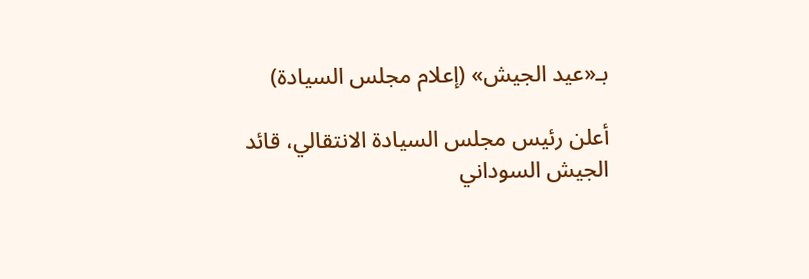بـ«عيد الجيش» (إعلام مجلس السيادة)

أعلن رئيس مجلس السيادة الانتقالي، قائد الجيش السوداني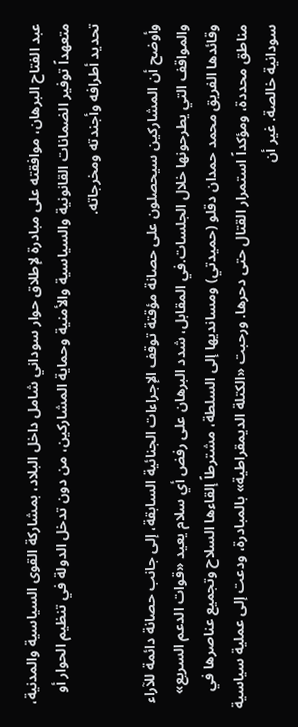عبد الفتاح البرهان، موافقته على مبادرة لإطلاق حوار سوداني شامل داخل البلاد، بمشاركة القوى السياسية والمدنية، متعهداً توفير الضمانات القانونية والسياسية والأمنية وحماية المشاركين، من دون تدخل الدولة في تنظيم الحوار أو تحديد أطرافه وأجندته ومخرجاته.

وأوضح أن المشاركين سيحصلون على حصانة مؤقتة توقف الإجراءات الجنائية السابقة، إلى جانب حصانة دائمة للآراء والمواقف التي يطرحونها خلال الجلسات.في المقابل، شدد البرهان على رفض أي سلام يعيد «قوات الدعم السريع» وقائدها الفريق محمد حمدان دقلو (حميدتي) ومسانديها إلى السلطة، مشترطاً إلقاءها السلاح وتجميع عناصرها في مناطق محددة، ومؤكداً استمرار القتال حتى دحرها. ورحبت «الكتلة الديمقراطية» بالمبادرة، ودعت إلى عملية سياسية سودانية خالصة. غير أن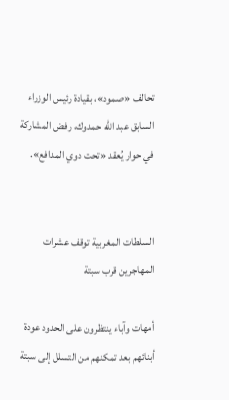تحالف «صمود»، بقيادة رئيس الوزراء السابق عبد الله حمدوك، رفض المشاركة في حوار يُعقد «تحت دوي المدافع».


السلطات المغربية توقف عشرات المهاجرين قرب سبتة

أمهات وآباء ينتظرون على الحدود عودة أبنائهم بعد تمكنهم من التسلل إلى سبتة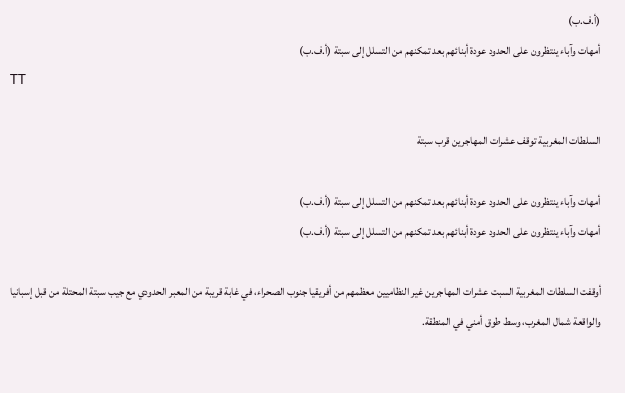(أ.ف.ب)
أمهات وآباء ينتظرون على الحدود عودة أبنائهم بعد تمكنهم من التسلل إلى سبتة (أ.ف.ب)
TT

السلطات المغربية توقف عشرات المهاجرين قرب سبتة

أمهات وآباء ينتظرون على الحدود عودة أبنائهم بعد تمكنهم من التسلل إلى سبتة (أ.ف.ب)
أمهات وآباء ينتظرون على الحدود عودة أبنائهم بعد تمكنهم من التسلل إلى سبتة (أ.ف.ب)

أوقفت السلطات المغربية السبت عشرات المهاجرين غير النظاميين معظمهم من أفريقيا جنوب الصحراء، في غابة قريبة من المعبر الحدودي مع جيب سبتة المحتلة من قبل إسبانيا والواقعة شمال المغرب، وسط طوق أمني في المنطقة.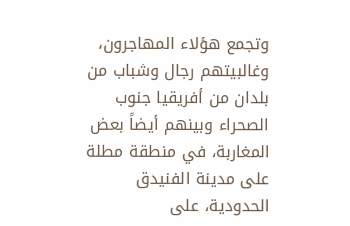وتجمع هؤلاء المهاجرون، وغالبيتهم رجال وشباب من بلدان من أفريقيا جنوب الصحراء وبينهم أيضاً بعض المغاربة، في منطقة مطلة على مدينة الفنيدق الحدودية، على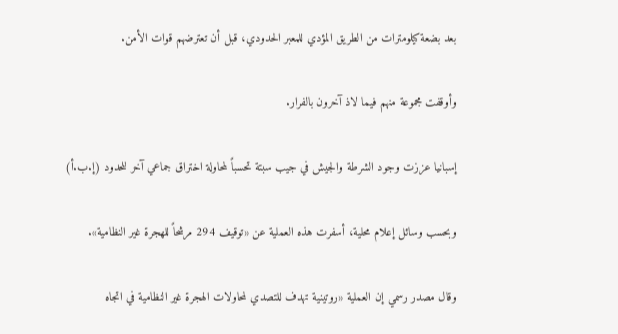بعد بضعة كيلومترات من الطريق المؤدي للمعبر الحدودي، قبل أن تعترضهم قوات الأمن.

وأوقفت مجموعة منهم فيما لاذ آخرون بالفرار.

إسبانيا عززت وجود الشرطة والجيش في ‌جيب سبتة تحسباً لمحاولة اختراق جماعي آخر للحدود (إ.ب.أ)

وبحسب وسائل إعلام محلية، أسفرت هذه العملية عن «توقيف 294 مرشحاً للهجرة غير النظامية».

وقال مصدر رسمي إن العملية «روتينية تهدف للتصدي لمحاولات الهجرة غير النظامية في اتجاه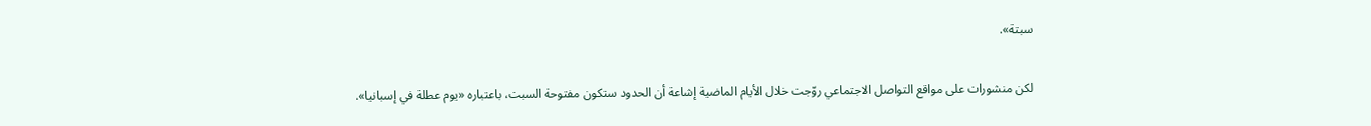سبتة».

لكن منشورات على مواقع التواصل الاجتماعي روّجت خلال الأيام الماضية إشاعة أن الحدود ستكون مفتوحة السبت، باعتباره «يوم عطلة في إسبانيا».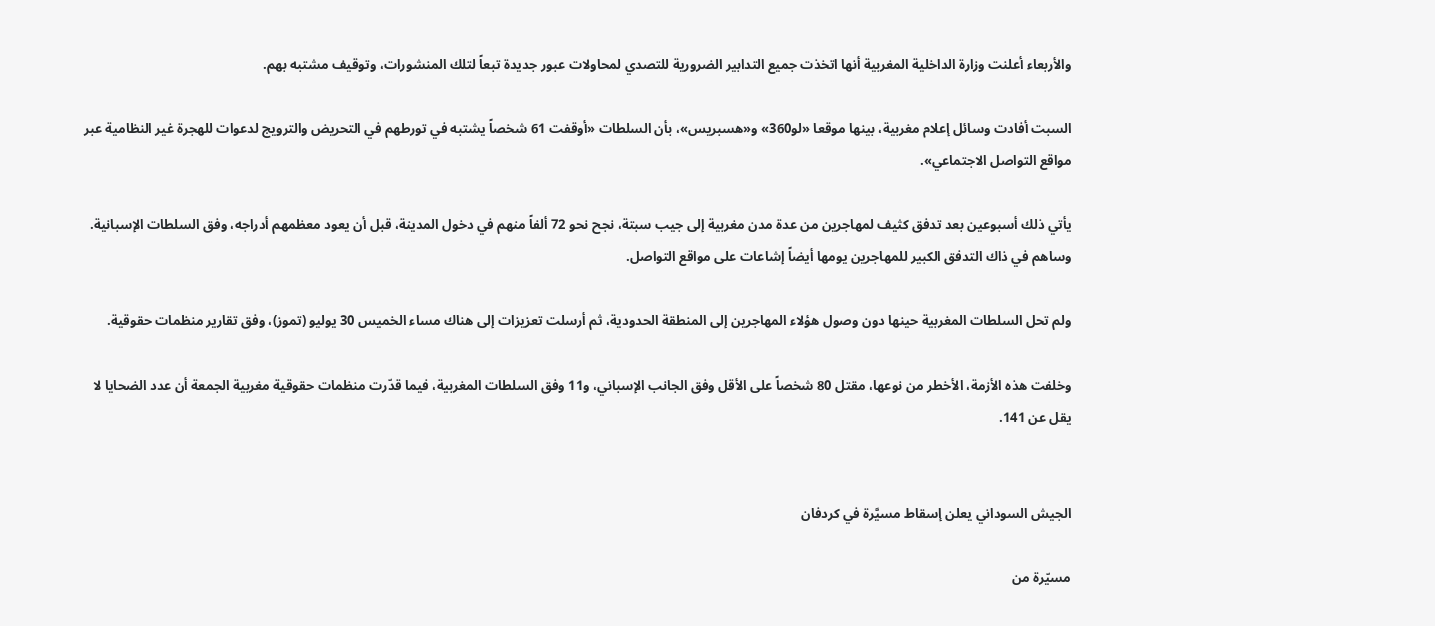والأربعاء أعلنت وزارة الداخلية المغربية أنها اتخذت جميع التدابير الضرورية للتصدي لمحاولات عبور جديدة تبعاً لتلك المنشورات، وتوقيف مشتبه بهم.

السبت أفادت وسائل إعلام مغربية، بينها موقعا «لو360» و«هسبريس»، بأن السلطات «أوقفت 61 شخصاً يشتبه في تورطهم في التحريض والترويج لدعوات للهجرة غير النظامية عبر مواقع التواصل الاجتماعي».

يأتي ذلك أسبوعين بعد تدفق كثيف لمهاجرين من عدة مدن مغربية إلى جيب سبتة، نجح نحو 72 ألفاً منهم في دخول المدينة، قبل أن يعود معظمهم أدراجه، وفق السلطات الإسبانية. وساهم في ذاك التدفق الكبير للمهاجرين يومها أيضاً إشاعات على مواقع التواصل.

ولم تحل السلطات المغربية حينها دون وصول هؤلاء المهاجرين إلى المنطقة الحدودية، ثم أرسلت تعزيزات إلى هناك مساء الخميس 30 يوليو (تموز)، وفق تقارير منظمات حقوقية.

وخلفت هذه الأزمة، الأخطر من نوعها، مقتل 80 شخصاً على الأقل وفق الجانب الإسباني، و11 وفق السلطات المغربية، فيما قدّرت منظمات حقوقية مغربية الجمعة أن عدد الضحايا لا يقل عن 141.


الجيش السوداني يعلن إسقاط مسيَّرة في كردفان

مسيّرة من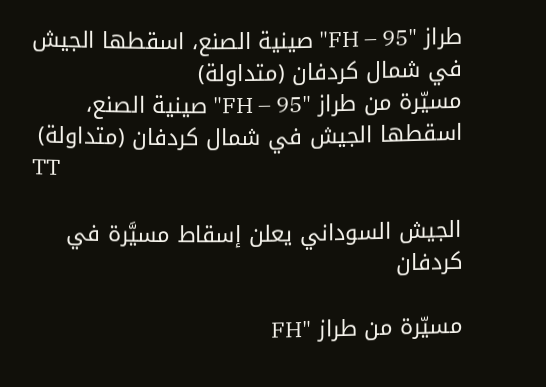طراز "FH – 95" صينية الصنع، اسقطها الجيش في شمال كردفان (متداولة)
مسيّرة من طراز "FH – 95" صينية الصنع، اسقطها الجيش في شمال كردفان (متداولة)
TT

الجيش السوداني يعلن إسقاط مسيَّرة في كردفان

مسيّرة من طراز "FH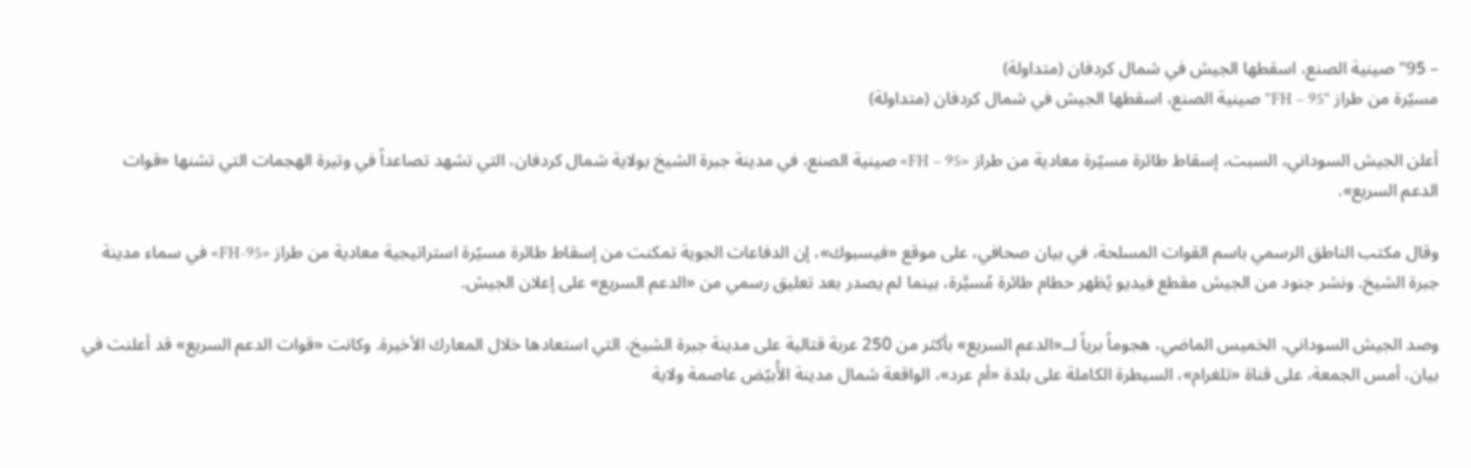– 95" صينية الصنع، اسقطها الجيش في شمال كردفان (متداولة)
مسيّرة من طراز "FH – 95" صينية الصنع، اسقطها الجيش في شمال كردفان (متداولة)

أعلن الجيش السوداني، السبت، إسقاط طائرة مسيّرة معادية من طراز «FH – 95» صينية الصنع، في مدينة جبرة الشيخ بولاية شمال كردفان، التي تشهد تصاعداً في وتيرة الهجمات التي تشنها «قوات الدعم السريع».

وقال مكتب الناطق الرسمي باسم القوات المسلحة، في بيان صحافي، على موقع «فيسبوك»، إن الدفاعات الجوية تمكنت من إسقاط طائرة مسيّرة استراتيجية معادية من طراز «FH-95» في سماء مدينة جبرة الشيخ. ونشر جنود من الجيش مقطع فيديو يُظهر حطام طائرة مُسيَّرة، بينما لم يصدر بعد تعليق رسمي من «الدعم السريع» على إعلان الجيش.

وصد الجيش السوداني، الخميس الماضي، هجوماً برياً لــ«الدعم السريع» بأكثر من 250 عربة قتالية على مدينة جبرة الشيخ، التي استعادها خلال المعارك الأخيرة. وكانت «قوات الدعم السريع» قد أعلنت في بيان، أمس الجمعة، على قناة «تلغرام»، السيطرة الكاملة على بلدة «أم عرد»، الواقعة شمال مدينة الأُبيّض عاصمة ولاية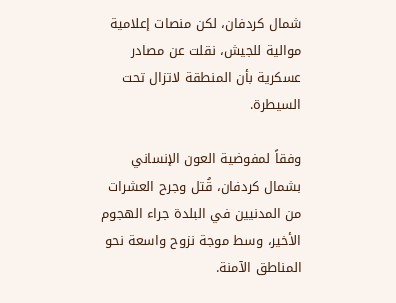شمال كردفان، لكن منصات إعلامية موالية للجيش، نقلت عن مصادر عسكرية بأن المنطقة لاتزال تحت السيطرة.

وفقاً لمفوضية العون الإنساني بشمال كردفان، قُتل وجرح العشرات من المدنيين في البلدة جراء الهجوم الأخير، وسط موجة نزوح واسعة نحو المناطق الآمنة.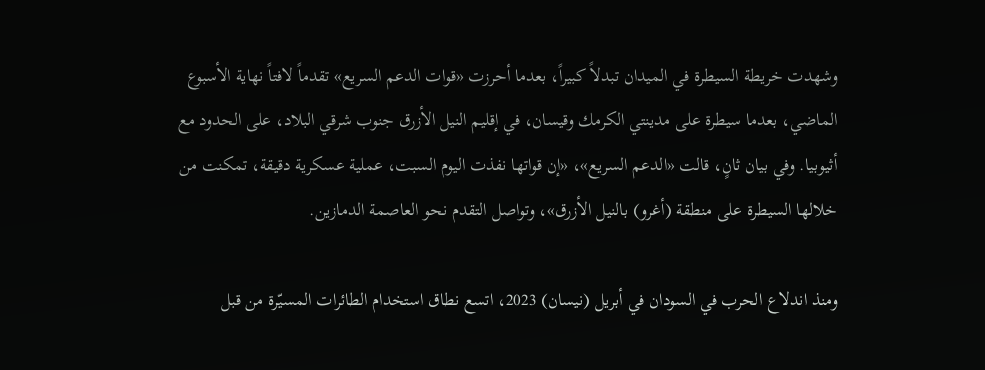وشهدت خريطة السيطرة في الميدان تبدلاً كبيراً، بعدما أحرزت «قوات الدعم السريع» تقدماً لافتاً نهاية الأسبوع الماضي، بعدما سيطرة على مدينتي الكرمك وقيسان، في إقليم النيل الأزرق جنوب شرقي البلاد، على الحدود مع أثيوبيا. وفي بيان ثانٍ، قالت «الدعم السريع»، «إن قواتها نفذت اليوم السبت، عملية عسكرية دقيقة، تمكنت من خلالها السيطرة على منطقة (أغرو) بالنيل الأزرق»، وتواصل التقدم نحو العاصمة الدمازين.

ومنذ اندلاع الحرب في السودان في أبريل (نيسان) 2023، اتسع نطاق استخدام الطائرات المسيّرة من قبل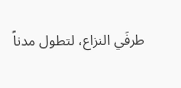طرفَي النزاع، لتطول مدناً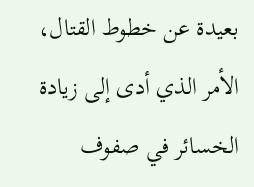بعيدة عن خطوط القتال، الأمر الذي أدى إلى زيادة الخسائر في صفوف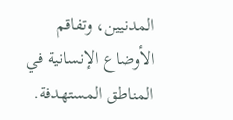المدنيين، وتفاقم الأوضاع الإنسانية في المناطق المستهدفة.